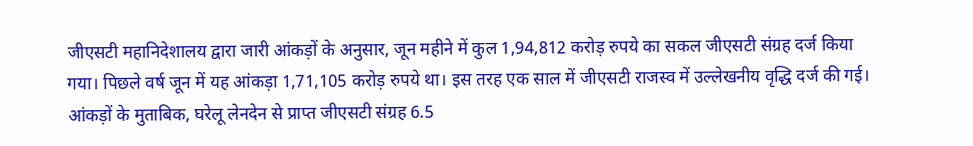जीएसटी महानिदेशालय द्वारा जारी आंकड़ों के अनुसार, जून महीने में कुल 1,94,812 करोड़ रुपये का सकल जीएसटी संग्रह दर्ज किया गया। पिछले वर्ष जून में यह आंकड़ा 1,71,105 करोड़ रुपये था। इस तरह एक साल में जीएसटी राजस्व में उल्लेखनीय वृद्धि दर्ज की गई।
आंकड़ों के मुताबिक, घरेलू लेनदेन से प्राप्त जीएसटी संग्रह 6.5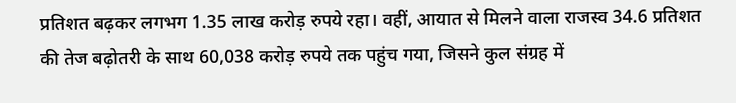प्रतिशत बढ़कर लगभग 1.35 लाख करोड़ रुपये रहा। वहीं, आयात से मिलने वाला राजस्व 34.6 प्रतिशत की तेज बढ़ोतरी के साथ 60,038 करोड़ रुपये तक पहुंच गया, जिसने कुल संग्रह में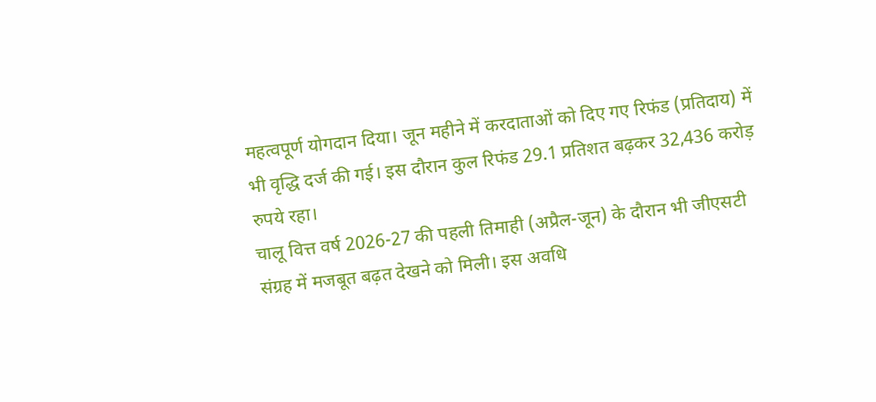महत्वपूर्ण योगदान दिया। जून महीने में करदाताओं को दिए गए रिफंड (प्रतिदाय) में भी वृद्धि दर्ज की गई। इस दौरान कुल रिफंड 29.1 प्रतिशत बढ़कर 32,436 करोड़ रुपये रहा।
चालू वित्त वर्ष 2026-27 की पहली तिमाही (अप्रैल-जून) के दौरान भी जीएसटी संग्रह में मजबूत बढ़त देखने को मिली। इस अवधि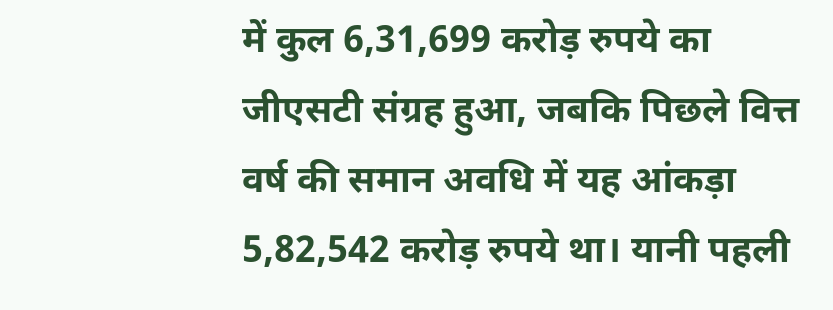में कुल 6,31,699 करोड़ रुपये का जीएसटी संग्रह हुआ, जबकि पिछले वित्त वर्ष की समान अवधि में यह आंकड़ा 5,82,542 करोड़ रुपये था। यानी पहली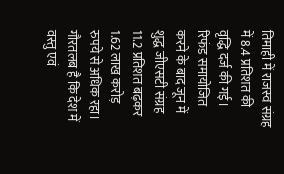तिमाही में राजस्व संग्रह में 8.4 प्रतिशत की वृद्धि दर्ज की गई। रिफंड समायोजित करने के बाद जून में शुद्ध जीएसटी संग्रह 11.2 प्रतिशत बढ़कर 1.62 लाख करोड़ रुपये से अधिक रहा।
गौरतलब है कि देश में वस्तु एवं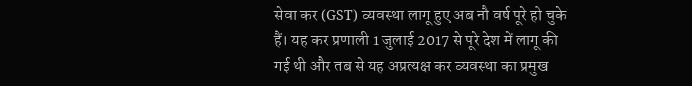सेवा कर (GST) व्यवस्था लागू हुए अब नौ वर्ष पूरे हो चुके हैं। यह कर प्रणाली 1 जुलाई 2017 से पूरे देश में लागू की गई थी और तब से यह अप्रत्यक्ष कर व्यवस्था का प्रमुख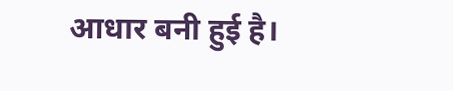आधार बनी हुई है।